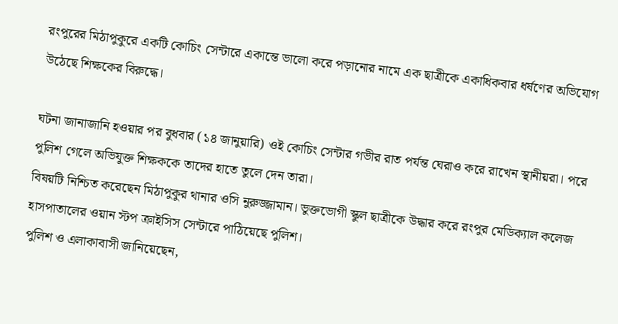রংপুরের মিঠাপুকুরে একটি কোচিং সেন্টারে একান্তে ভালো করে পড়ানোর নামে এক ছাত্রীকে একাধিকবার ধর্ষণের অভিযোগ উঠেছে শিক্ষকের বিরুদ্ধে।

ঘটনা জানাজানি হওয়ার পর বুধবার (১৪ জানুয়ারি) ওই কোচিং সেন্টার গভীর রাত পর্যন্ত ঘেরাও করে রাখেন স্থানীয়রা। পরে পুলিশ গেলে অভিযুক্ত শিক্ষককে তাদের হাতে তুলে দেন তারা।
বিষয়টি নিশ্চিত করেছেন মিঠাপুকুর থানার ওসি নুরুজ্জামান। ভুক্তভোগী স্কুল ছাত্রীকে উদ্ধার করে রংপুর মেডিক্যাল কলেজ হাসপাতালের ওয়ান স্টপ ক্রাইসিস সেন্টারে পাঠিয়েছে পুলিশ।
পুলিশ ও এলাকাবাসী জানিয়েছেন,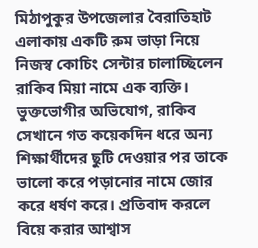মিঠাপুকুর উপজেলার বৈরাতিহাট এলাকায় একটি রুম ভাড়া নিয়ে নিজস্ব কোচিং সেন্টার চালাচ্ছিলেন রাকিব মিয়া নামে এক ব্যক্তি।
ভুক্তভোগীর অভিযোগ, রাকিব সেখানে গত কয়েকদিন ধরে অন্য শিক্ষার্থীদের ছুটি দেওয়ার পর তাকে ভালো করে পড়ানোর নামে জোর করে ধর্ষণ করে। প্রতিবাদ করলে বিয়ে করার আশ্বাস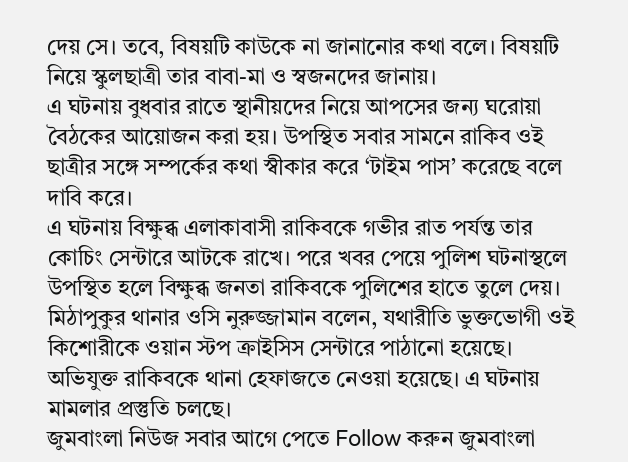দেয় সে। তবে, বিষয়টি কাউকে না জানানোর কথা বলে। বিষয়টি নিয়ে স্কুলছাত্রী তার বাবা-মা ও স্বজনদের জানায়।
এ ঘটনায় বুধবার রাতে স্থানীয়দের নিয়ে আপসের জন্য ঘরোয়া বৈঠকের আয়োজন করা হয়। উপস্থিত সবার সামনে রাকিব ওই ছাত্রীর সঙ্গে সম্পর্কের কথা স্বীকার করে ‘টাইম পাস’ করেছে বলে দাবি করে।
এ ঘটনায় বিক্ষুব্ধ এলাকাবাসী রাকিবকে গভীর রাত পর্যন্ত তার কোচিং সেন্টারে আটকে রাখে। পরে খবর পেয়ে পুলিশ ঘটনাস্থলে উপস্থিত হলে বিক্ষুব্ধ জনতা রাকিবকে পুলিশের হাতে তুলে দেয়।
মিঠাপুকুর থানার ওসি নুরুজ্জামান বলেন, যথারীতি ভুক্তভোগী ওই কিশোরীকে ওয়ান স্টপ ক্রাইসিস সেন্টারে পাঠানো হয়েছে। অভিযুক্ত রাকিবকে থানা হেফাজতে নেওয়া হয়েছে। এ ঘটনায় মামলার প্রস্তুতি চলছে।
জুমবাংলা নিউজ সবার আগে পেতে Follow করুন জুমবাংলা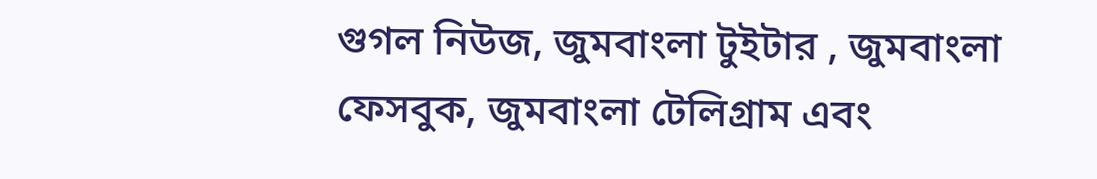গুগল নিউজ, জুমবাংলা টুইটার , জুমবাংলা ফেসবুক, জুমবাংলা টেলিগ্রাম এবং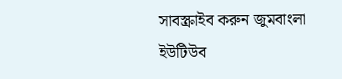সাবস্ক্রাইব করুন জুমবাংলা ইউটিউব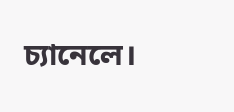চ্যানেলে।